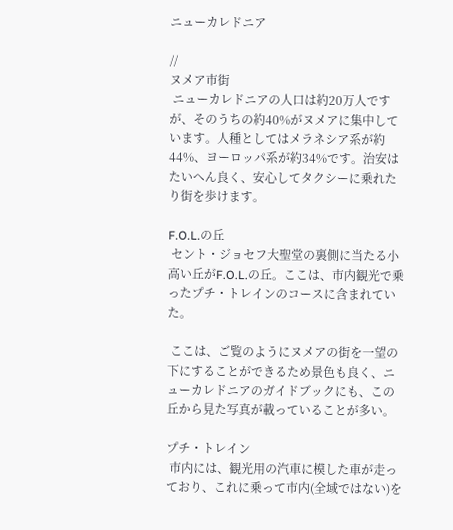ニューカレドニア

//
ヌメア市街
 ニューカレドニアの人口は約20万人ですが、そのうちの約40%がヌメアに集中しています。人種としてはメラネシア系が約44%、ヨーロッパ系が約34%です。治安はたいへん良く、安心してタクシーに乗れたり街を歩けます。

F.O.L.の丘
 セント・ジョセフ大聖堂の裏側に当たる小高い丘がF.O.L.の丘。ここは、市内観光で乗ったプチ・トレインのコースに含まれていた。

 ここは、ご覧のようにヌメアの街を一望の下にすることができるため景色も良く、ニューカレドニアのガイドブックにも、この丘から見た写真が載っていることが多い。

プチ・トレイン
 市内には、観光用の汽車に模した車が走っており、これに乗って市内(全域ではない)を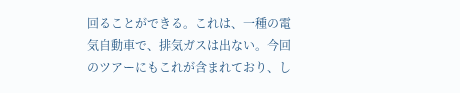回ることができる。これは、一種の電気自動車で、排気ガスは出ない。今回のツアーにもこれが含まれており、し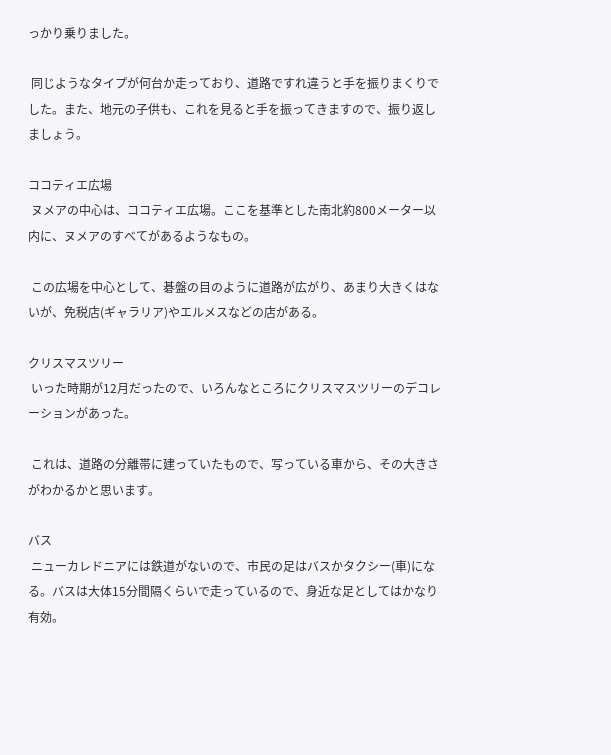っかり乗りました。

 同じようなタイプが何台か走っており、道路ですれ違うと手を振りまくりでした。また、地元の子供も、これを見ると手を振ってきますので、振り返しましょう。

ココティエ広場
 ヌメアの中心は、ココティエ広場。ここを基準とした南北約800メーター以内に、ヌメアのすべてがあるようなもの。

 この広場を中心として、碁盤の目のように道路が広がり、あまり大きくはないが、免税店(ギャラリア)やエルメスなどの店がある。

クリスマスツリー
 いった時期が12月だったので、いろんなところにクリスマスツリーのデコレーションがあった。

 これは、道路の分離帯に建っていたもので、写っている車から、その大きさがわかるかと思います。

バス
 ニューカレドニアには鉄道がないので、市民の足はバスかタクシー(車)になる。バスは大体15分間隔くらいで走っているので、身近な足としてはかなり有効。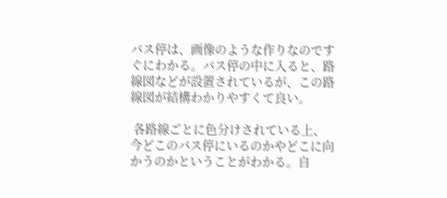バス停は、画像のような作りなのですぐにわかる。バス停の中に入ると、路線図などが設置されているが、この路線図が結構わかりやすくて良い。

 各路線ごとに色分けされている上、今どこのバス停にいるのかやどこに向かうのかということがわかる。自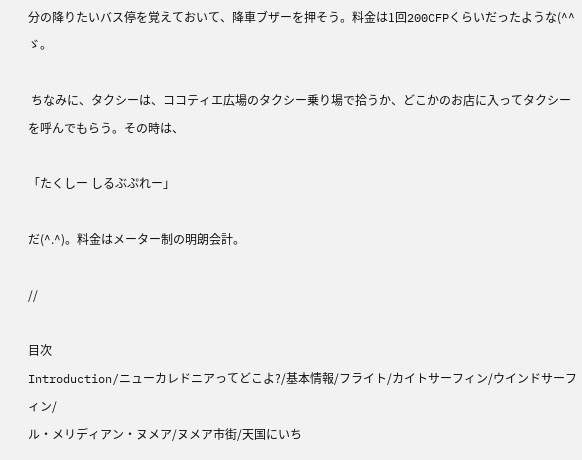分の降りたいバス停を覚えておいて、降車ブザーを押そう。料金は1回200CFPくらいだったような(^^ゞ。

 ちなみに、タクシーは、ココティエ広場のタクシー乗り場で拾うか、どこかのお店に入ってタクシーを呼んでもらう。その時は、

「たくしー しるぶぷれー」

だ(^.^)。料金はメーター制の明朗会計。

//

目次
Introduction/ニューカレドニアってどこよ?/基本情報/フライト/カイトサーフィン/ウインドサーフィン/
ル・メリディアン・ヌメア/ヌメア市街/天国にいち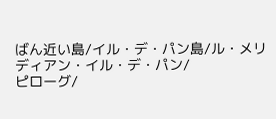ばん近い島/イル・デ・パン島/ル・メリディアン・イル・デ・パン/
ピローグ/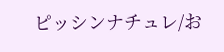ピッシンナチュレ/お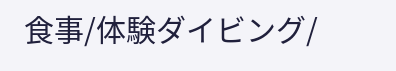食事/体験ダイビング/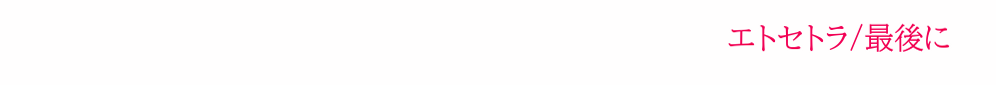エトセトラ/最後に